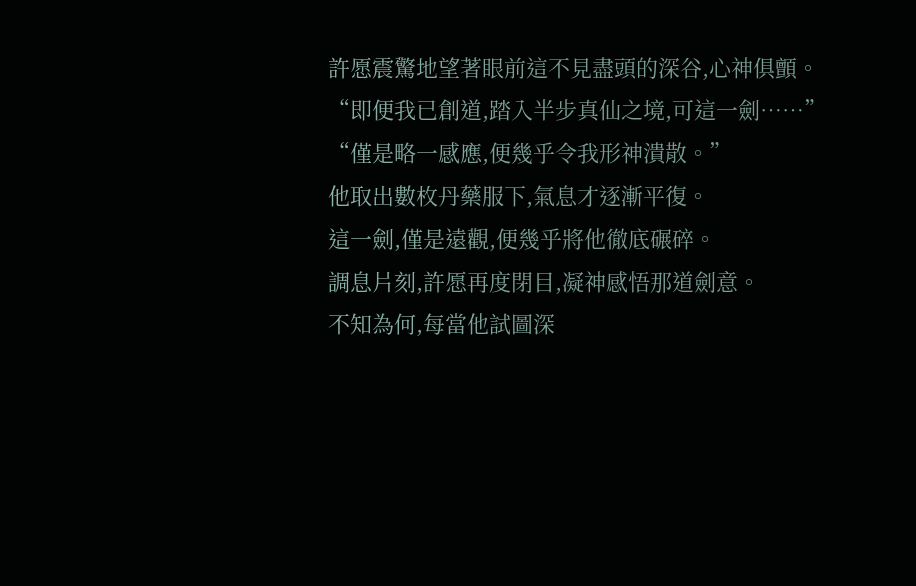許愿震驚地望著眼前這不見盡頭的深谷,心神俱顫。
“即便我已創道,踏入半步真仙之境,可這一劍……”
“僅是略一感應,便幾乎令我形神潰散。”
他取出數枚丹藥服下,氣息才逐漸平復。
這一劍,僅是遠觀,便幾乎將他徹底碾碎。
調息片刻,許愿再度閉目,凝神感悟那道劍意。
不知為何,每當他試圖深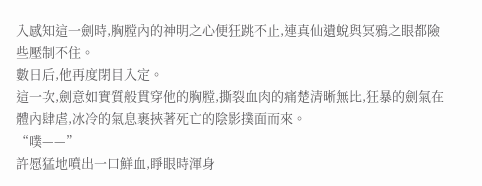入感知這一劍時,胸膛內的神明之心便狂跳不止,連真仙遺蛻與冥鴉之眼都險些壓制不住。
數日后,他再度閉目入定。
這一次,劍意如實質般貫穿他的胸膛,撕裂血肉的痛楚清晰無比,狂暴的劍氣在體內肆虐,冰冷的氣息裹挾著死亡的陰影撲面而來。
“噗——”
許愿猛地噴出一口鮮血,睜眼時渾身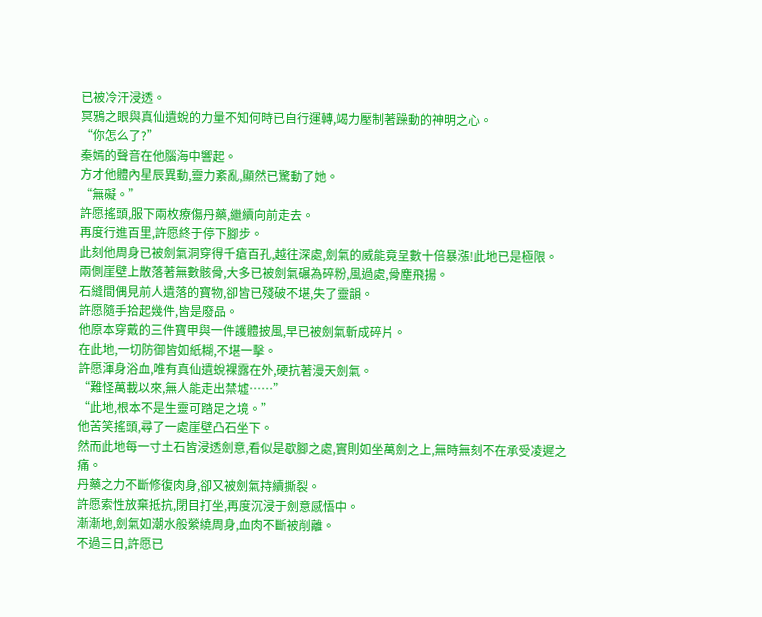已被冷汗浸透。
冥鴉之眼與真仙遺蛻的力量不知何時已自行運轉,竭力壓制著躁動的神明之心。
“你怎么了?”
秦嫣的聲音在他腦海中響起。
方才他體內星辰異動,靈力紊亂,顯然已驚動了她。
“無礙。”
許愿搖頭,服下兩枚療傷丹藥,繼續向前走去。
再度行進百里,許愿終于停下腳步。
此刻他周身已被劍氣洞穿得千瘡百孔,越往深處,劍氣的威能竟呈數十倍暴漲!此地已是極限。
兩側崖壁上散落著無數骸骨,大多已被劍氣碾為碎粉,風過處,骨塵飛揚。
石縫間偶見前人遺落的寶物,卻皆已殘破不堪,失了靈韻。
許愿隨手拾起幾件,皆是廢品。
他原本穿戴的三件寶甲與一件護體披風,早已被劍氣斬成碎片。
在此地,一切防御皆如紙糊,不堪一擊。
許愿渾身浴血,唯有真仙遺蛻裸露在外,硬抗著漫天劍氣。
“難怪萬載以來,無人能走出禁墟……”
“此地,根本不是生靈可踏足之境。”
他苦笑搖頭,尋了一處崖壁凸石坐下。
然而此地每一寸土石皆浸透劍意,看似是歇腳之處,實則如坐萬劍之上,無時無刻不在承受凌遲之痛。
丹藥之力不斷修復肉身,卻又被劍氣持續撕裂。
許愿索性放棄抵抗,閉目打坐,再度沉浸于劍意感悟中。
漸漸地,劍氣如潮水般縈繞周身,血肉不斷被削離。
不過三日,許愿已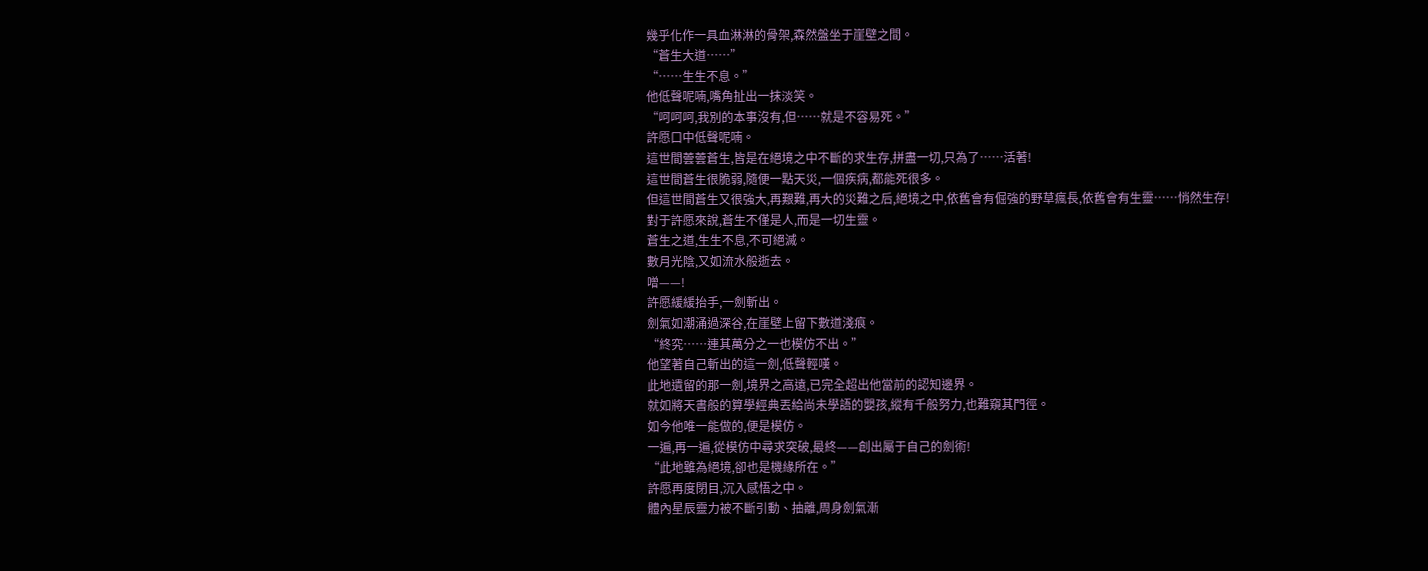幾乎化作一具血淋淋的骨架,森然盤坐于崖壁之間。
“蒼生大道……”
“……生生不息。”
他低聲呢喃,嘴角扯出一抹淡笑。
“呵呵呵,我別的本事沒有,但……就是不容易死。”
許愿口中低聲呢喃。
這世間蕓蕓蒼生,皆是在絕境之中不斷的求生存,拼盡一切,只為了……活著!
這世間蒼生很脆弱,隨便一點天災,一個疾病,都能死很多。
但這世間蒼生又很強大,再艱難,再大的災難之后,絕境之中,依舊會有倔強的野草瘋長,依舊會有生靈……悄然生存!
對于許愿來說,蒼生不僅是人,而是一切生靈。
蒼生之道,生生不息,不可絕滅。
數月光陰,又如流水般逝去。
噌——!
許愿緩緩抬手,一劍斬出。
劍氣如潮涌過深谷,在崖壁上留下數道淺痕。
“終究……連其萬分之一也模仿不出。”
他望著自己斬出的這一劍,低聲輕嘆。
此地遺留的那一劍,境界之高遠,已完全超出他當前的認知邊界。
就如將天書般的算學經典丟給尚未學語的嬰孩,縱有千般努力,也難窺其門徑。
如今他唯一能做的,便是模仿。
一遍,再一遍,從模仿中尋求突破,最終——創出屬于自己的劍術!
“此地雖為絕境,卻也是機緣所在。”
許愿再度閉目,沉入感悟之中。
體內星辰靈力被不斷引動、抽離,周身劍氣漸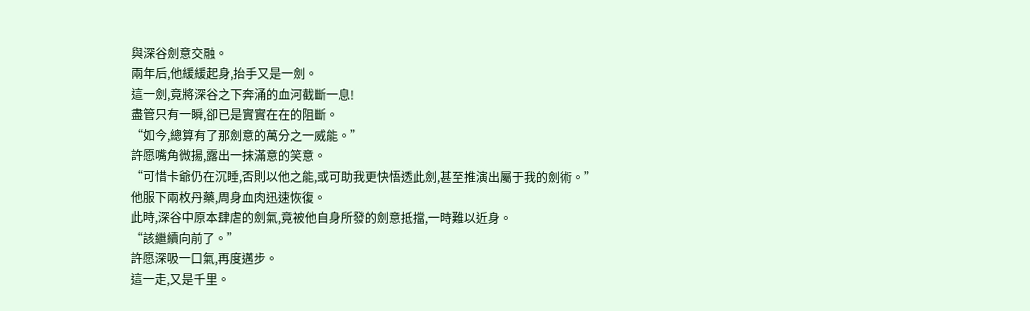與深谷劍意交融。
兩年后,他緩緩起身,抬手又是一劍。
這一劍,竟將深谷之下奔涌的血河截斷一息!
盡管只有一瞬,卻已是實實在在的阻斷。
“如今,總算有了那劍意的萬分之一威能。”
許愿嘴角微揚,露出一抹滿意的笑意。
“可惜卡爺仍在沉睡,否則以他之能,或可助我更快悟透此劍,甚至推演出屬于我的劍術。”
他服下兩枚丹藥,周身血肉迅速恢復。
此時,深谷中原本肆虐的劍氣,竟被他自身所發的劍意抵擋,一時難以近身。
“該繼續向前了。”
許愿深吸一口氣,再度邁步。
這一走,又是千里。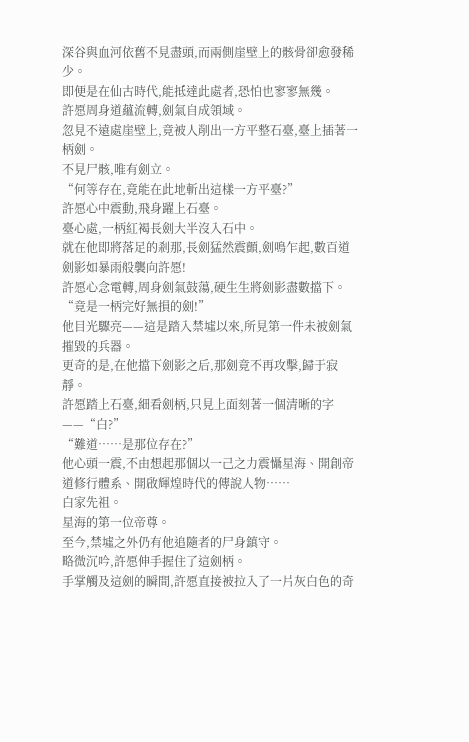深谷與血河依舊不見盡頭,而兩側崖壁上的骸骨卻愈發稀少。
即便是在仙古時代,能抵達此處者,恐怕也寥寥無幾。
許愿周身道蘊流轉,劍氣自成領域。
忽見不遠處崖壁上,竟被人削出一方平整石臺,臺上插著一柄劍。
不見尸骸,唯有劍立。
“何等存在,竟能在此地斬出這樣一方平臺?”
許愿心中震動,飛身躍上石臺。
臺心處,一柄紅褐長劍大半沒入石中。
就在他即將落足的剎那,長劍猛然震顫,劍鳴乍起,數百道劍影如暴雨般襲向許愿!
許愿心念電轉,周身劍氣鼓蕩,硬生生將劍影盡數擋下。
“竟是一柄完好無損的劍!”
他目光驟亮——這是踏入禁墟以來,所見第一件未被劍氣摧毀的兵器。
更奇的是,在他擋下劍影之后,那劍竟不再攻擊,歸于寂靜。
許愿踏上石臺,細看劍柄,只見上面刻著一個清晰的字——“白?”
“難道……是那位存在?”
他心頭一震,不由想起那個以一己之力震懾星海、開創帝道修行體系、開啟輝煌時代的傳說人物……
白家先祖。
星海的第一位帝尊。
至今,禁墟之外仍有他追隨者的尸身鎮守。
略微沉吟,許愿伸手握住了這劍柄。
手掌觸及這劍的瞬間,許愿直接被拉入了一片灰白色的奇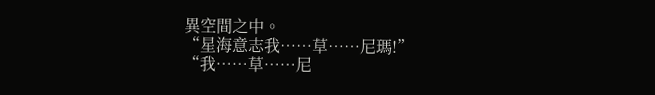異空間之中。
“星海意志我……草……尼瑪!”
“我……草……尼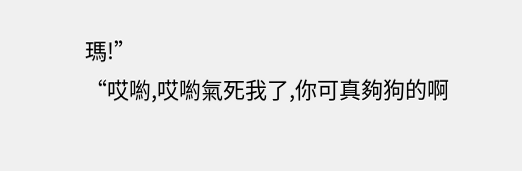瑪!”
“哎喲,哎喲氣死我了,你可真夠狗的啊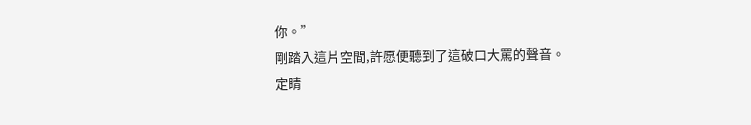你。”
剛踏入這片空間,許愿便聽到了這破口大罵的聲音。
定睛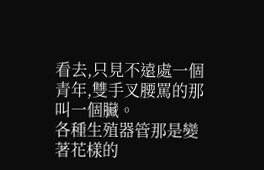看去,只見不遠處一個青年,雙手叉腰罵的那叫一個臟。
各種生殖器管那是變著花樣的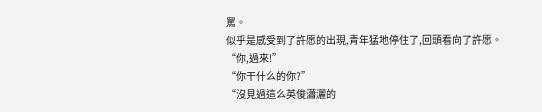罵。
似乎是感受到了許愿的出現,青年猛地停住了,回頭看向了許愿。
“你,過來!”
“你干什么的你?”
“沒見過這么英俊瀟灑的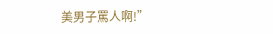美男子罵人啊!”